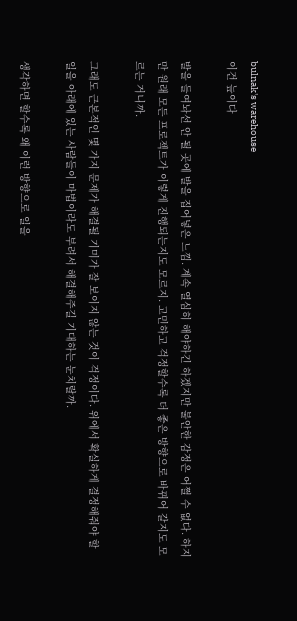bulnak's warehouse
이건 늪이다

발을 들여놔선 안 될 곳에 발을 집어넣은 느낌. 계속 열심히 해야하긴 하겠지만 불안한 감정은 어쩔 수 없다. 하지만 원래 모든 프로젝트가 이렇게 진행되는지도 모르지. 고민하고 걱정할수록 더 좋은 방향으로 바뀌어 갈지도 모르는 거니까.

그래도 근본적인 몇 가지 문제가 해결될 기미가 잘 보이지 않는 것이 걱정이다. 위에서 확실하게 결정해줘야 할 일을 아래에 있는 사람들이 마법이라도 부려서 해결해주길 기대하는 눈치랄까.

생각하면 할수록 왜 이런 방향으로 일을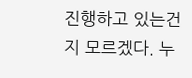진행하고 있는건지 모르겠다. 누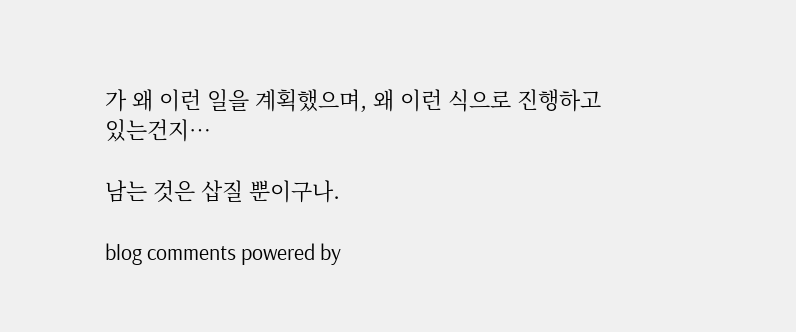가 왜 이런 일을 계획했으며, 왜 이런 식으로 진행하고 있는건지…

남는 것은 삽질 뿐이구나.

blog comments powered by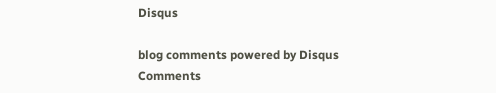Disqus

blog comments powered by Disqus
Comments